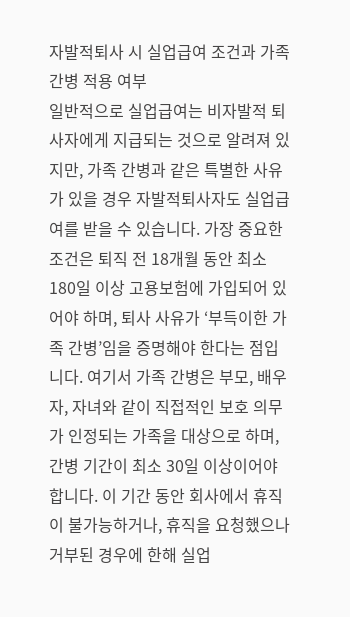자발적퇴사 시 실업급여 조건과 가족간병 적용 여부
일반적으로 실업급여는 비자발적 퇴사자에게 지급되는 것으로 알려져 있지만, 가족 간병과 같은 특별한 사유가 있을 경우 자발적퇴사자도 실업급여를 받을 수 있습니다. 가장 중요한 조건은 퇴직 전 18개월 동안 최소 180일 이상 고용보험에 가입되어 있어야 하며, 퇴사 사유가 ‘부득이한 가족 간병’임을 증명해야 한다는 점입니다. 여기서 가족 간병은 부모, 배우자, 자녀와 같이 직접적인 보호 의무가 인정되는 가족을 대상으로 하며, 간병 기간이 최소 30일 이상이어야 합니다. 이 기간 동안 회사에서 휴직이 불가능하거나, 휴직을 요청했으나 거부된 경우에 한해 실업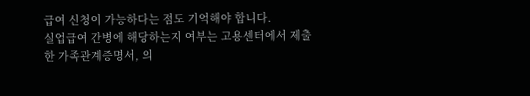급여 신청이 가능하다는 점도 기억해야 합니다.
실업급여 간병에 해당하는지 여부는 고용센터에서 제출한 가족관계증명서, 의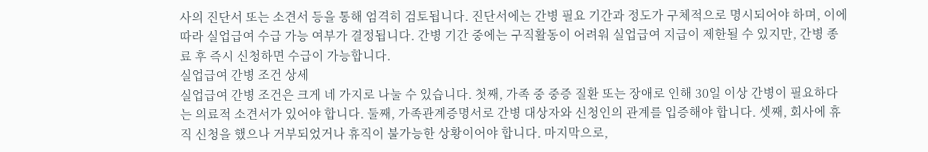사의 진단서 또는 소견서 등을 통해 엄격히 검토됩니다. 진단서에는 간병 필요 기간과 정도가 구체적으로 명시되어야 하며, 이에 따라 실업급여 수급 가능 여부가 결정됩니다. 간병 기간 중에는 구직활동이 어려워 실업급여 지급이 제한될 수 있지만, 간병 종료 후 즉시 신청하면 수급이 가능합니다.
실업급여 간병 조건 상세
실업급여 간병 조건은 크게 네 가지로 나눌 수 있습니다. 첫째, 가족 중 중증 질환 또는 장애로 인해 30일 이상 간병이 필요하다는 의료적 소견서가 있어야 합니다. 둘째, 가족관계증명서로 간병 대상자와 신청인의 관계를 입증해야 합니다. 셋째, 회사에 휴직 신청을 했으나 거부되었거나 휴직이 불가능한 상황이어야 합니다. 마지막으로,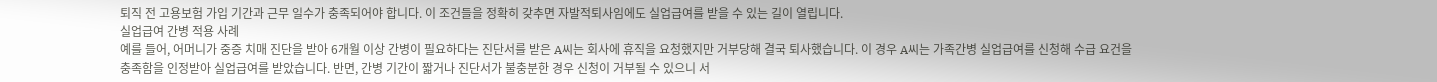퇴직 전 고용보험 가입 기간과 근무 일수가 충족되어야 합니다. 이 조건들을 정확히 갖추면 자발적퇴사임에도 실업급여를 받을 수 있는 길이 열립니다.
실업급여 간병 적용 사례
예를 들어, 어머니가 중증 치매 진단을 받아 6개월 이상 간병이 필요하다는 진단서를 받은 A씨는 회사에 휴직을 요청했지만 거부당해 결국 퇴사했습니다. 이 경우 A씨는 가족간병 실업급여를 신청해 수급 요건을 충족함을 인정받아 실업급여를 받았습니다. 반면, 간병 기간이 짧거나 진단서가 불충분한 경우 신청이 거부될 수 있으니 서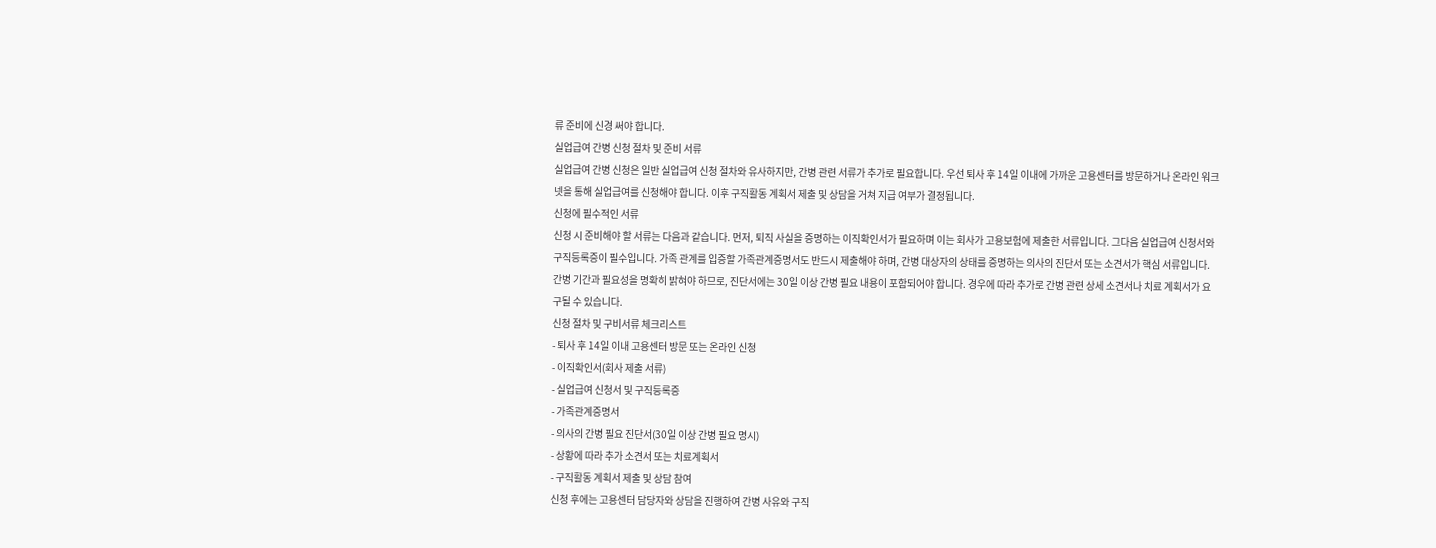류 준비에 신경 써야 합니다.
실업급여 간병 신청 절차 및 준비 서류
실업급여 간병 신청은 일반 실업급여 신청 절차와 유사하지만, 간병 관련 서류가 추가로 필요합니다. 우선 퇴사 후 14일 이내에 가까운 고용센터를 방문하거나 온라인 워크넷을 통해 실업급여를 신청해야 합니다. 이후 구직활동 계획서 제출 및 상담을 거쳐 지급 여부가 결정됩니다.
신청에 필수적인 서류
신청 시 준비해야 할 서류는 다음과 같습니다. 먼저, 퇴직 사실을 증명하는 이직확인서가 필요하며 이는 회사가 고용보험에 제출한 서류입니다. 그다음 실업급여 신청서와 구직등록증이 필수입니다. 가족 관계를 입증할 가족관계증명서도 반드시 제출해야 하며, 간병 대상자의 상태를 증명하는 의사의 진단서 또는 소견서가 핵심 서류입니다. 간병 기간과 필요성을 명확히 밝혀야 하므로, 진단서에는 30일 이상 간병 필요 내용이 포함되어야 합니다. 경우에 따라 추가로 간병 관련 상세 소견서나 치료 계획서가 요구될 수 있습니다.
신청 절차 및 구비서류 체크리스트
- 퇴사 후 14일 이내 고용센터 방문 또는 온라인 신청
- 이직확인서(회사 제출 서류)
- 실업급여 신청서 및 구직등록증
- 가족관계증명서
- 의사의 간병 필요 진단서(30일 이상 간병 필요 명시)
- 상황에 따라 추가 소견서 또는 치료계획서
- 구직활동 계획서 제출 및 상담 참여
신청 후에는 고용센터 담당자와 상담을 진행하여 간병 사유와 구직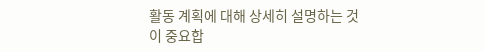활동 계획에 대해 상세히 설명하는 것이 중요합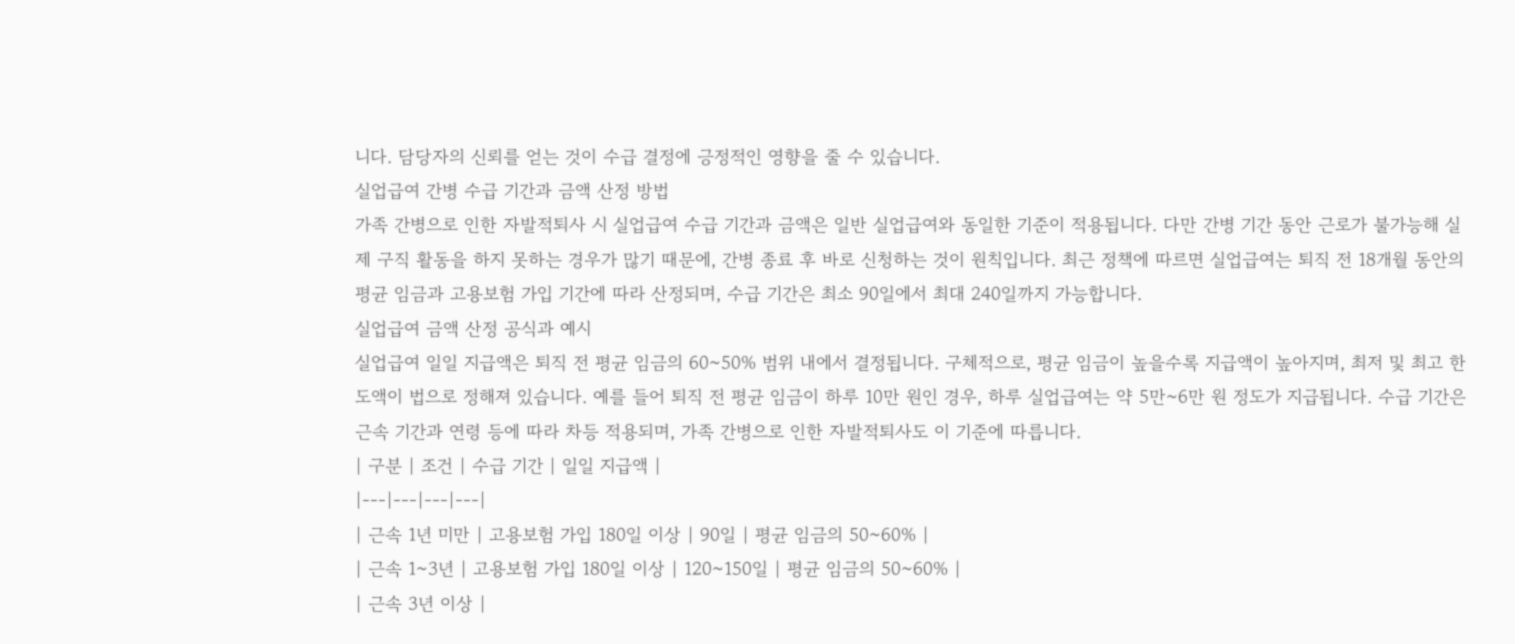니다. 담당자의 신뢰를 얻는 것이 수급 결정에 긍정적인 영향을 줄 수 있습니다.
실업급여 간병 수급 기간과 금액 산정 방법
가족 간병으로 인한 자발적퇴사 시 실업급여 수급 기간과 금액은 일반 실업급여와 동일한 기준이 적용됩니다. 다만 간병 기간 동안 근로가 불가능해 실제 구직 활동을 하지 못하는 경우가 많기 때문에, 간병 종료 후 바로 신청하는 것이 원칙입니다. 최근 정책에 따르면 실업급여는 퇴직 전 18개월 동안의 평균 임금과 고용보험 가입 기간에 따라 산정되며, 수급 기간은 최소 90일에서 최대 240일까지 가능합니다.
실업급여 금액 산정 공식과 예시
실업급여 일일 지급액은 퇴직 전 평균 임금의 60~50% 범위 내에서 결정됩니다. 구체적으로, 평균 임금이 높을수록 지급액이 높아지며, 최저 및 최고 한도액이 법으로 정해져 있습니다. 예를 들어 퇴직 전 평균 임금이 하루 10만 원인 경우, 하루 실업급여는 약 5만~6만 원 정도가 지급됩니다. 수급 기간은 근속 기간과 연령 등에 따라 차등 적용되며, 가족 간병으로 인한 자발적퇴사도 이 기준에 따릅니다.
| 구분 | 조건 | 수급 기간 | 일일 지급액 |
|---|---|---|---|
| 근속 1년 미만 | 고용보험 가입 180일 이상 | 90일 | 평균 임금의 50~60% |
| 근속 1~3년 | 고용보험 가입 180일 이상 | 120~150일 | 평균 임금의 50~60% |
| 근속 3년 이상 |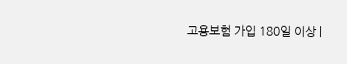고용보험 가입 180일 이상 |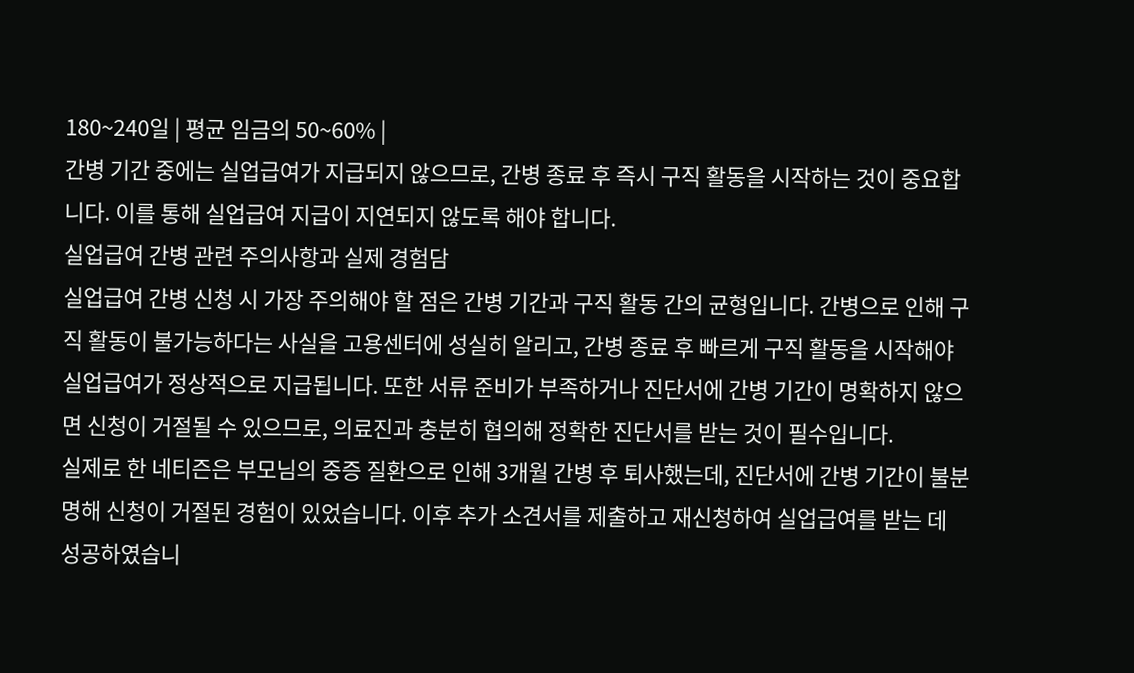180~240일 | 평균 임금의 50~60% |
간병 기간 중에는 실업급여가 지급되지 않으므로, 간병 종료 후 즉시 구직 활동을 시작하는 것이 중요합니다. 이를 통해 실업급여 지급이 지연되지 않도록 해야 합니다.
실업급여 간병 관련 주의사항과 실제 경험담
실업급여 간병 신청 시 가장 주의해야 할 점은 간병 기간과 구직 활동 간의 균형입니다. 간병으로 인해 구직 활동이 불가능하다는 사실을 고용센터에 성실히 알리고, 간병 종료 후 빠르게 구직 활동을 시작해야 실업급여가 정상적으로 지급됩니다. 또한 서류 준비가 부족하거나 진단서에 간병 기간이 명확하지 않으면 신청이 거절될 수 있으므로, 의료진과 충분히 협의해 정확한 진단서를 받는 것이 필수입니다.
실제로 한 네티즌은 부모님의 중증 질환으로 인해 3개월 간병 후 퇴사했는데, 진단서에 간병 기간이 불분명해 신청이 거절된 경험이 있었습니다. 이후 추가 소견서를 제출하고 재신청하여 실업급여를 받는 데 성공하였습니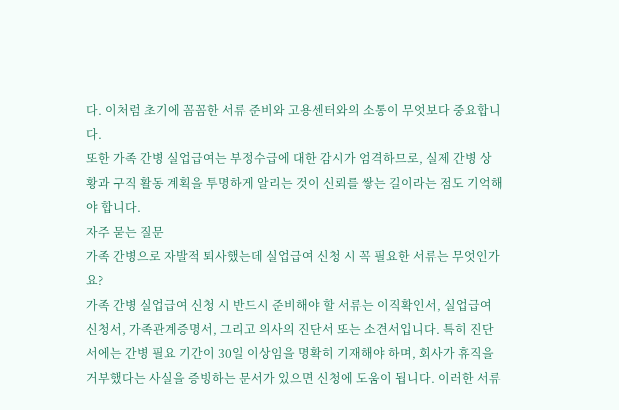다. 이처럼 초기에 꼼꼼한 서류 준비와 고용센터와의 소통이 무엇보다 중요합니다.
또한 가족 간병 실업급여는 부정수급에 대한 감시가 엄격하므로, 실제 간병 상황과 구직 활동 계획을 투명하게 알리는 것이 신뢰를 쌓는 길이라는 점도 기억해야 합니다.
자주 묻는 질문
가족 간병으로 자발적 퇴사했는데 실업급여 신청 시 꼭 필요한 서류는 무엇인가요?
가족 간병 실업급여 신청 시 반드시 준비해야 할 서류는 이직확인서, 실업급여 신청서, 가족관계증명서, 그리고 의사의 진단서 또는 소견서입니다. 특히 진단서에는 간병 필요 기간이 30일 이상임을 명확히 기재해야 하며, 회사가 휴직을 거부했다는 사실을 증빙하는 문서가 있으면 신청에 도움이 됩니다. 이러한 서류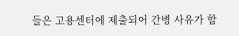들은 고용센터에 제출되어 간병 사유가 합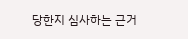당한지 심사하는 근거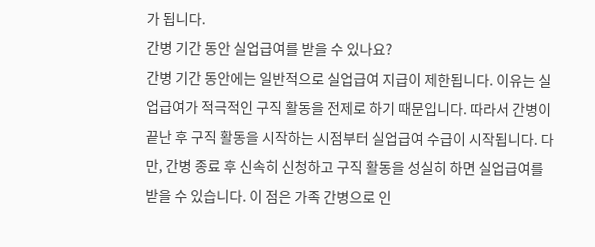가 됩니다.
간병 기간 동안 실업급여를 받을 수 있나요?
간병 기간 동안에는 일반적으로 실업급여 지급이 제한됩니다. 이유는 실업급여가 적극적인 구직 활동을 전제로 하기 때문입니다. 따라서 간병이 끝난 후 구직 활동을 시작하는 시점부터 실업급여 수급이 시작됩니다. 다만, 간병 종료 후 신속히 신청하고 구직 활동을 성실히 하면 실업급여를 받을 수 있습니다. 이 점은 가족 간병으로 인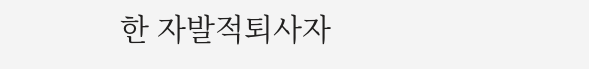한 자발적퇴사자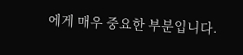에게 매우 중요한 부분입니다.